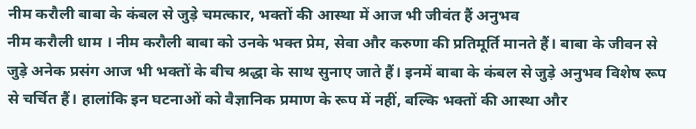नीम करौली बाबा के कंबल से जुड़े चमत्कार, भक्तों की आस्था में आज भी जीवंत हैं अनुभव
नीम करौली धाम । नीम करौली बाबा को उनके भक्त प्रेम, सेवा और करुणा की प्रतिमूर्ति मानते हैं। बाबा के जीवन से जुड़े अनेक प्रसंग आज भी भक्तों के बीच श्रद्धा के साथ सुनाए जाते हैं। इनमें बाबा के कंबल से जुड़े अनुभव विशेष रूप से चर्चित हैं। हालांकि इन घटनाओं को वैज्ञानिक प्रमाण के रूप में नहीं, बल्कि भक्तों की आस्था और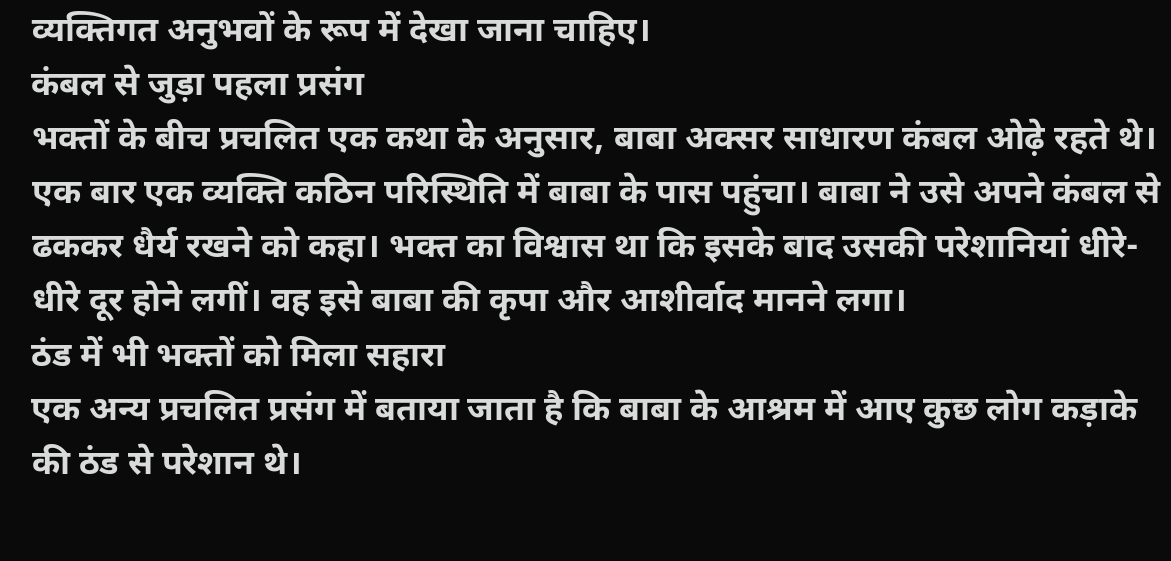व्यक्तिगत अनुभवों के रूप में देखा जाना चाहिए।
कंबल से जुड़ा पहला प्रसंग
भक्तों के बीच प्रचलित एक कथा के अनुसार, बाबा अक्सर साधारण कंबल ओढ़े रहते थे। एक बार एक व्यक्ति कठिन परिस्थिति में बाबा के पास पहुंचा। बाबा ने उसे अपने कंबल से ढककर धैर्य रखने को कहा। भक्त का विश्वास था कि इसके बाद उसकी परेशानियां धीरे-धीरे दूर होने लगीं। वह इसे बाबा की कृपा और आशीर्वाद मानने लगा।
ठंड में भी भक्तों को मिला सहारा
एक अन्य प्रचलित प्रसंग में बताया जाता है कि बाबा के आश्रम में आए कुछ लोग कड़ाके की ठंड से परेशान थे।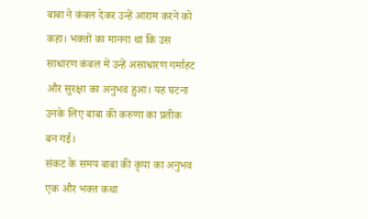बाबा ने कंबल देकर उन्हें आराम करने को कहा। भक्तों का मानना था कि उस साधारण कंबल में उन्हें असाधारण गर्माहट और सुरक्षा का अनुभव हुआ। यह घटना उनके लिए बाबा की करुणा का प्रतीक बन गई।
संकट के समय बाबा की कृपा का अनुभव
एक और भक्त कथा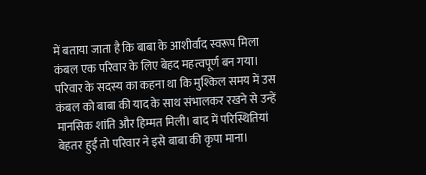में बताया जाता है कि बाबा के आशीर्वाद स्वरूप मिला कंबल एक परिवार के लिए बेहद महत्वपूर्ण बन गया। परिवार के सदस्य का कहना था कि मुश्किल समय में उस कंबल को बाबा की याद के साथ संभालकर रखने से उन्हें मानसिक शांति और हिम्मत मिली। बाद में परिस्थितियां बेहतर हुईं तो परिवार ने इसे बाबा की कृपा माना।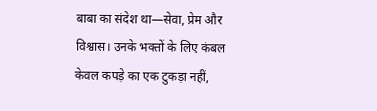बाबा का संदेश था—सेवा, प्रेम और विश्वास। उनके भक्तों के लिए कंबल केवल कपड़े का एक टुकड़ा नहीं,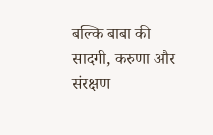बल्कि बाबा की सादगी, करुणा और संरक्षण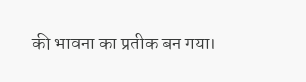की भावना का प्रतीक बन गया।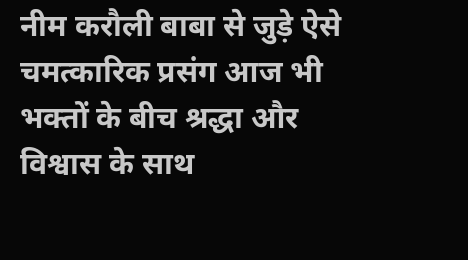नीम करौली बाबा से जुड़े ऐसे चमत्कारिक प्रसंग आज भी भक्तों के बीच श्रद्धा और विश्वास के साथ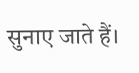सुनाए जाते हैं।